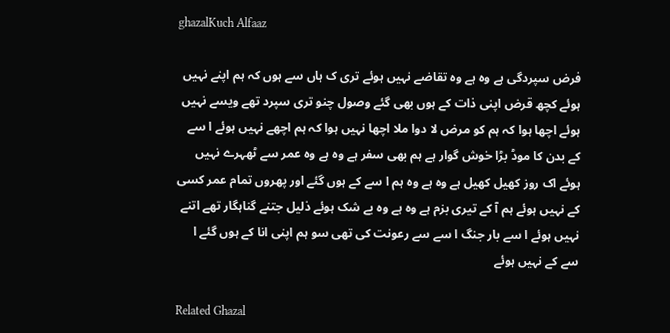ghazalKuch Alfaaz

فرض سپردگی ہے وہ ہے وہ تقاضے نہیں ہوئے تری ک ہاں سے ہوں کہ ہم اپنے نہیں ہوئے کچھ قرض اپنی ذات کے ہوں بھی گئے وصول چنو تری سپرد تھے ویسے نہیں ہوئے اچھا ہوا کہ ہم کو مرض لا دوا ملا اچھا نہیں ہوا کہ ہم اچھے نہیں ہوئے ا سے کے بدن کا موڈ بڑا خوش گوار ہے ہم بھی سفر ہے وہ ہے وہ عمر سے ٹھہرے نہیں ہوئے اک روز کھیل کھیل ہے وہ ہے وہ ہم ا سے کے ہوں گئے اور پھروں تمام عمر کسی کے نہیں ہوئے ہم آ کے تیری بزم ہے وہ ہے وہ بے شک ہوئے ذلیل جتنے گناہگار تھے اتنے نہیں ہوئے ا سے بار جنگ ا سے سے رعونت کی تھی سو ہم اپنی انا کے ہوں گئے ا سے کے نہیں ہوئے

Related Ghazal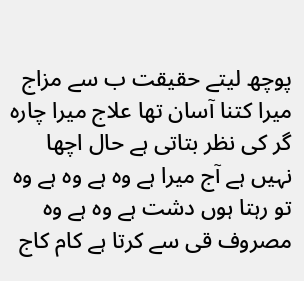پوچھ لیتے حقیقت ب سے مزاج میرا کتنا آسان تھا علاج میرا چارہ گر کی نظر بتاتی ہے حال اچھا نہیں ہے آج میرا ہے وہ ہے وہ ہے وہ تو رہتا ہوں دشت ہے وہ ہے وہ مصروف قی سے کرتا ہے کام کاج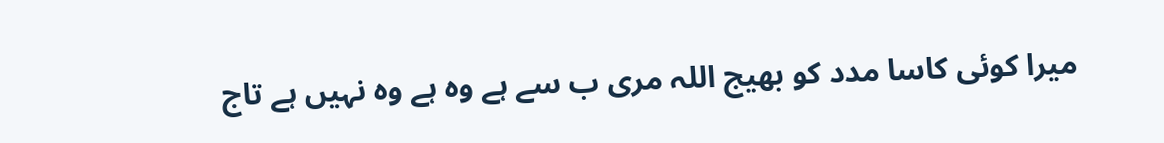میرا کوئی کاسا مدد کو بھیج اللہ مری ب سے ہے وہ ہے وہ نہیں ہے تاج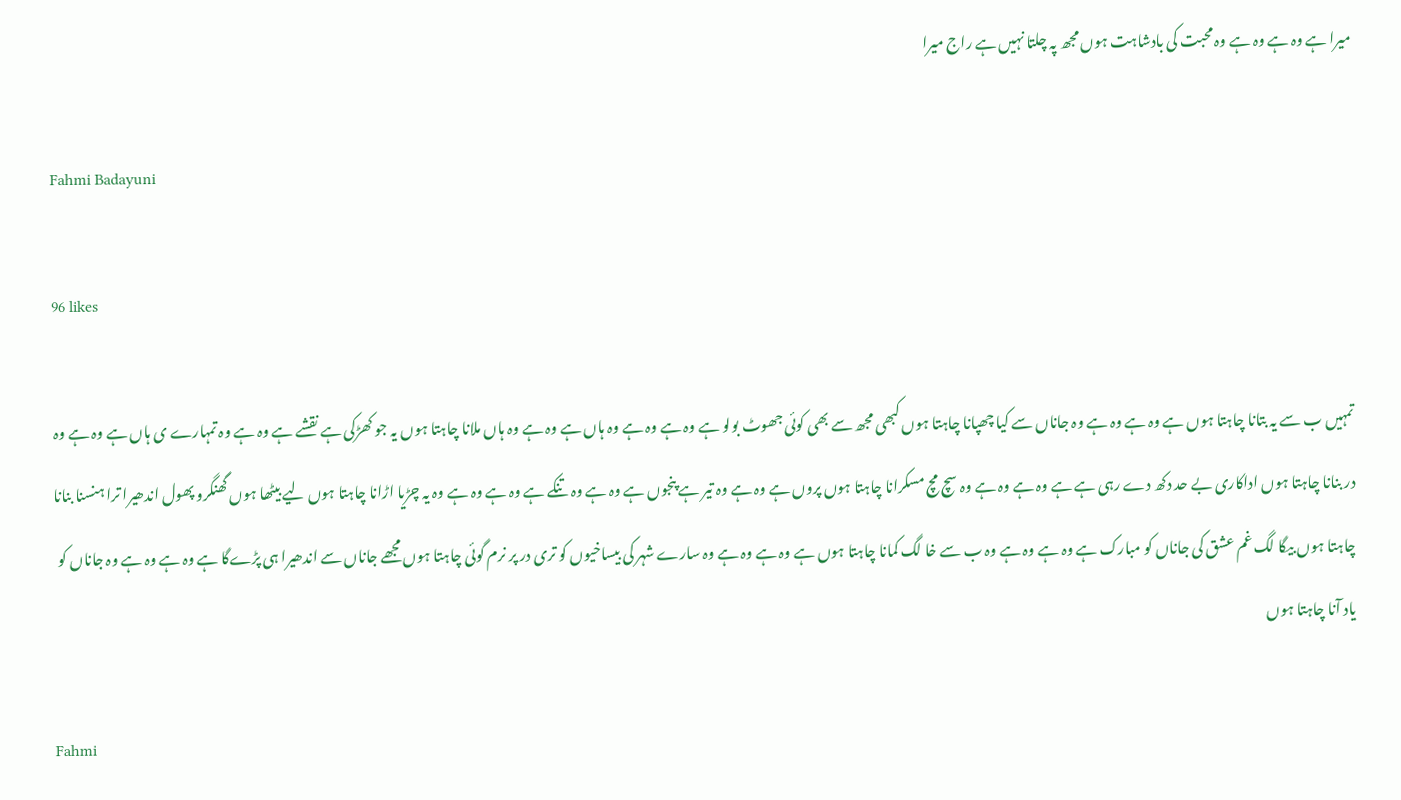میرا ہے وہ ہے وہ ہے وہ محبت کی بادشاہت ہوں مجھ پہ چلتا نہیں ہے راج میرا

Fahmi Badayuni

96 likes

تمہیں ب سے یہ بتانا چاہتا ہوں ہے وہ ہے وہ ہے وہ جاناں سے کیا چھپانا چاہتا ہوں کبھی مجھ سے بھی کوئی جھوٹ بولو ہے وہ ہے وہ ہے وہ ہاں ہے وہ ہے وہ ہاں ملانا چاہتا ہوں یہ جو کھڑکی ہے نقشے ہے وہ ہے وہ تمہارے ی ہاں ہے وہ ہے وہ در بنانا چاہتا ہوں اداکاری بے حد دکھ دے رہی ہے ہے وہ ہے وہ ہے وہ سچ مچ مسکرانا چاہتا ہوں پروں ہے وہ ہے وہ تیر ہے پنجوں ہے وہ ہے وہ تنکے ہے وہ ہے وہ ہے وہ یہ چڑیا اڑانا چاہتا ہوں لیے بیٹھا ہوں گھنگرو پھول اندھیرا ترا ہنسنا بنانا چاہتا ہوں بیگا لگ غم عشق کی جاناں کو مبارک ہے وہ ہے وہ ہے وہ ب سے خا لگ کمانا چاہتا ہوں ہے وہ ہے وہ ہے وہ سارے شہر کی بیساخیوں کو تری در پر نرم گوئی چاہتا ہوں مجھے جاناں سے اندھیرا ہی پڑےگا ہے وہ ہے وہ ہے وہ جاناں کو یاد آنا چاہتا ہوں

Fahmi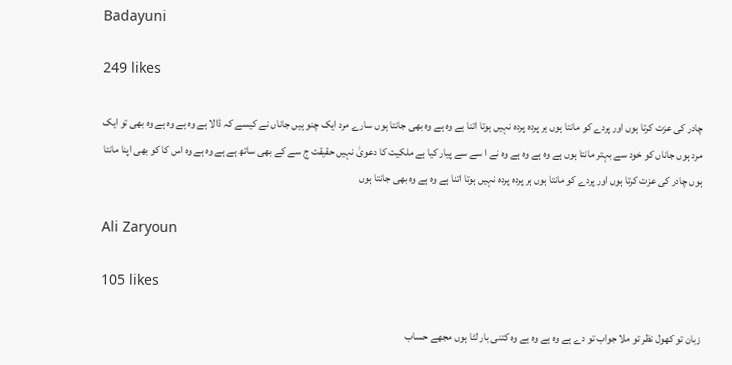Badayuni

249 likes

چادر کی عزت کرتا ہوں اور پردے کو مانتا ہوں ہر پردہ پردہ نہیں ہوتا اتنا ہے وہ ہے وہ بھی جانتا ہوں سارے مرد ایک چنو ہیں جاناں نے کیسے کہ ڈالا ہے وہ ہے وہ ہے وہ بھی تو ایک مرد ہوں جاناں کو خود سے بہتر مانتا ہوں ہے وہ ہے وہ ہے وہ نے ا سے سے پیار کیا ہے ملکیت کا دعویٰ نہیں حقیقت ج سے کے بھی ساتھ ہے ہے وہ ہے وہ اس کا کو بھی اپنا مانتا ہوں چادر کی عزت کرتا ہوں اور پردے کو مانتا ہوں ہر پردہ پردہ نہیں ہوتا اتنا ہے وہ ہے وہ بھی جانتا ہوں

Ali Zaryoun

105 likes

زبان تو کھول نظر تو ملا جواب تو دے ہے وہ ہے وہ ہے وہ کتنی بار لٹا ہوں مجھے حساب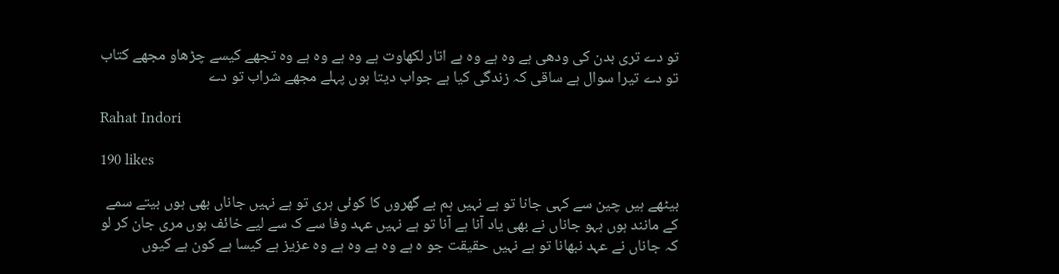تو دے تری بدن کی ودھی ہے وہ ہے وہ ہے اتار لکھاوت ہے وہ ہے وہ ہے وہ تجھے کیسے چڑھاو مجھے کتاب تو دے تیرا سوال ہے ساقی کہ زندگی کیا ہے جواب دیتا ہوں پہلے مجھے شراب تو دے

Rahat Indori

190 likes

بیٹھے ہیں چین سے کہی جانا تو ہے نہیں ہم بے گھروں کا کوئی ہری تو ہے نہیں جاناں بھی ہوں بیتے سمے کے مانند ہوں بہو جاناں نے بھی یاد آنا ہے آنا تو ہے نہیں عہد وفا سے ک سے لیے خائف ہوں مری جان کر لو کہ جاناں نے عہد نبھانا تو ہے نہیں حقیقت جو ہ ہے وہ ہے وہ ہے وہ عزیز ہے کیسا ہے کون ہے کیوں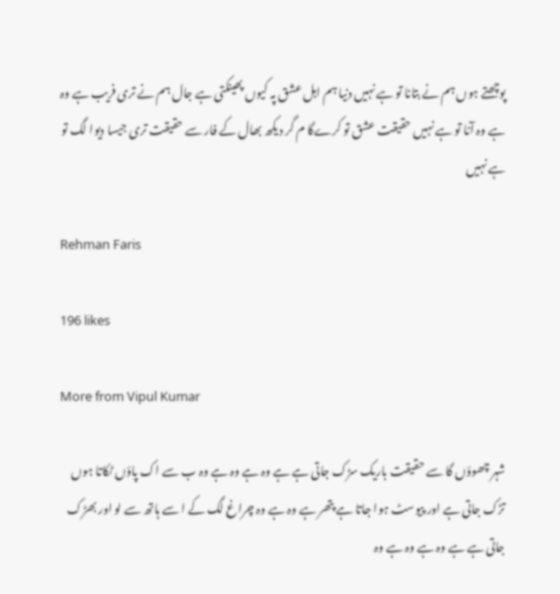پوچھتے ہوں ہم نے بتانا تو ہے نہیں دنیا ہم اہل عشق پہ کیوں پھینکتی ہے جال ہم نے تری فریب ہے وہ ہے وہ آنا تو ہے نہیں حقیقت عشق تو کرےگا م گر دیکھ بھال کے فار سے حقیقت تری جیسا دیوا لگ تو ہے نہیں

Rehman Faris

196 likes

More from Vipul Kumar

شہر چھوؤں گا سے حقیقت باریک سڑک جاتی ہے ہے وہ ہے وہ ہے وہ ب سے اک پاؤں ٹکاتا ہوں تڑک جاتی ہے اور پیوسٹ ہوا جاتا ہے پتھر ہے وہ ہے وہ چراغ لگ کے ا سے ہاتھ سے لو اور بھڑک جاتی ہے ہے وہ ہے وہ ہے وہ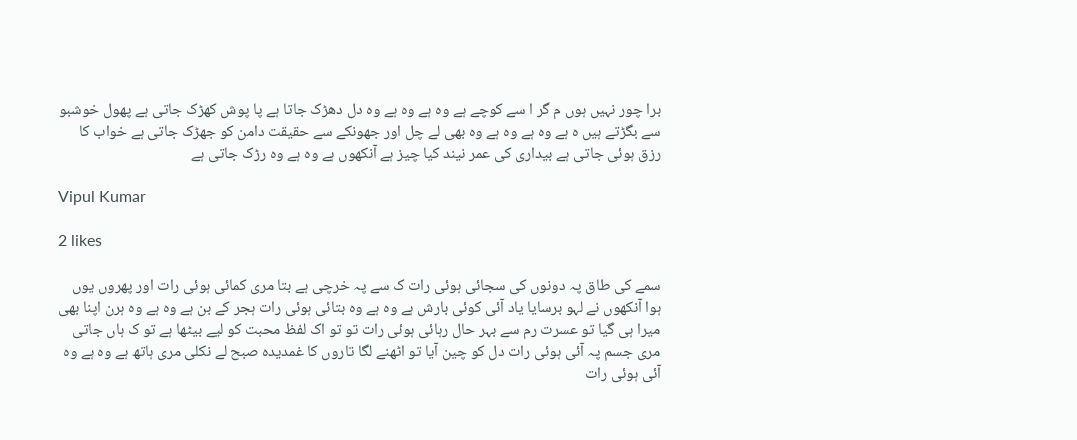برا چور نہیں ہوں م گر ا سے کوچے ہے وہ ہے وہ ہے وہ دل دھڑک جاتا ہے پا پوش کھڑک جاتی ہے پھول خوشبو سے بگڑتے ہیں ہ ہے وہ ہے وہ ہے وہ بھی لے چل اور جھونکے سے حقیقت دامن کو جھڑک جاتی ہے خواب کا رزق ہوئی جاتی ہے بیداری کی عمر نیند کیا چیز ہے آنکھوں ہے وہ ہے وہ رڑک جاتی ہے

Vipul Kumar

2 likes

سمے کی طاق پہ دونوں کی سجائی ہوئی رات ک سے پہ خرچی ہے بتا مری کمائی ہوئی رات اور پھروں یوں ہوا آنکھوں نے لہو برسایا یاد آئی کوئی بارش ہے وہ ہے وہ بتائی ہوئی رات ہجر کے بن ہے وہ ہے وہ ہرن اپنا بھی میرا ہی گیا تو عسرت رم سے بہر حال رہائی ہوئی رات تو تو اک لفظ محبت کو لیے بیٹھا ہے تو ک ہاں جاتی مری جسم پہ آئی ہوئی رات دل کو چین آیا تو اٹھنے لگا تاروں کا غمدیدہ صبح لے نکلی مری ہاتھ ہے وہ ہے وہ آئی ہوئی رات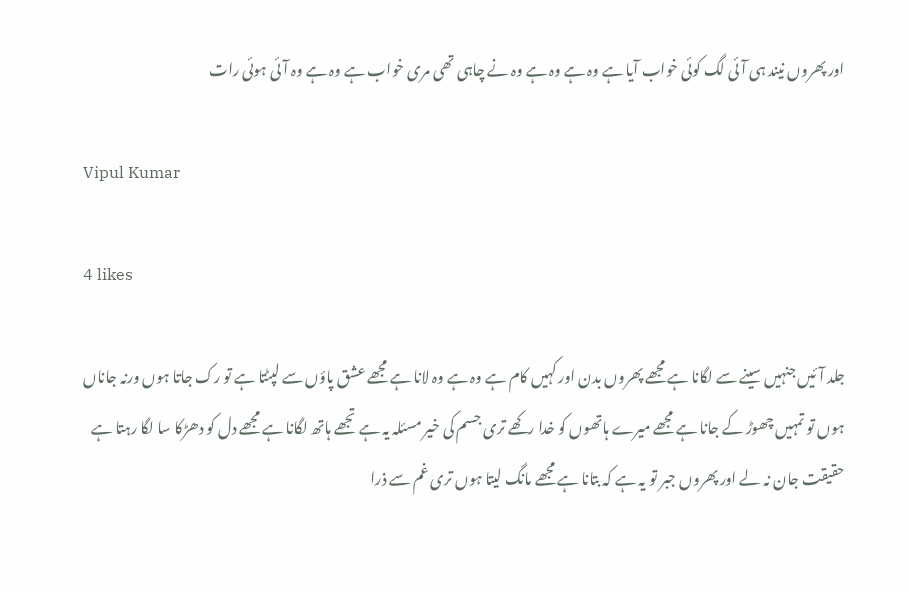اور پھروں نیند ہی آئی لگ کوئی خواب آیا ہے وہ ہے وہ ہے وہ نے چاہی تھی مری خواب ہے وہ ہے وہ آئی ہوئی رات

Vipul Kumar

4 likes

جلد آئیں جنہیں سینے سے لگانا ہے مجھے پھروں بدن اور کہیں کام ہے وہ ہے وہ لانا ہے مجھے عشق پاؤں سے لپٹتا ہے تو رک جاتا ہوں ورنہ جاناں ہوں تو تمہیں چھوڑ کے جانا ہے مجھے میرے ہاتھوں کو خدا رکھے تری جسم کی خیر مسئلہ یہ ہے تجھے ہاتھ لگانا ہے مجھے دل کو دھڑکا سا لگا رہتا ہے حقیقت جان نہ لے اور پھروں جبر تو یہ ہے کہ بتانا ہے مجھے مانگ لیتا ہوں تری غم سے ذرا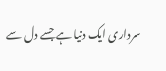سرداری ایک دنیا ہے جسے دل سے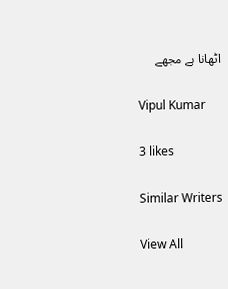اٹھانا ہے مجھے

Vipul Kumar

3 likes

Similar Writers

View All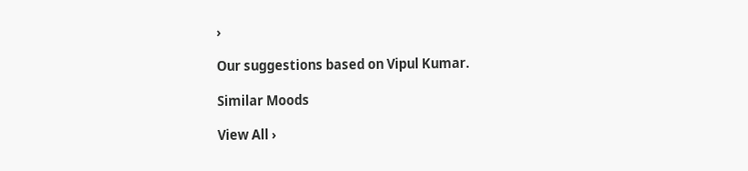›

Our suggestions based on Vipul Kumar.

Similar Moods

View All ›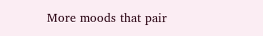More moods that pair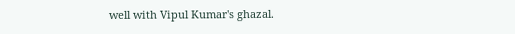well with Vipul Kumar's ghazal.